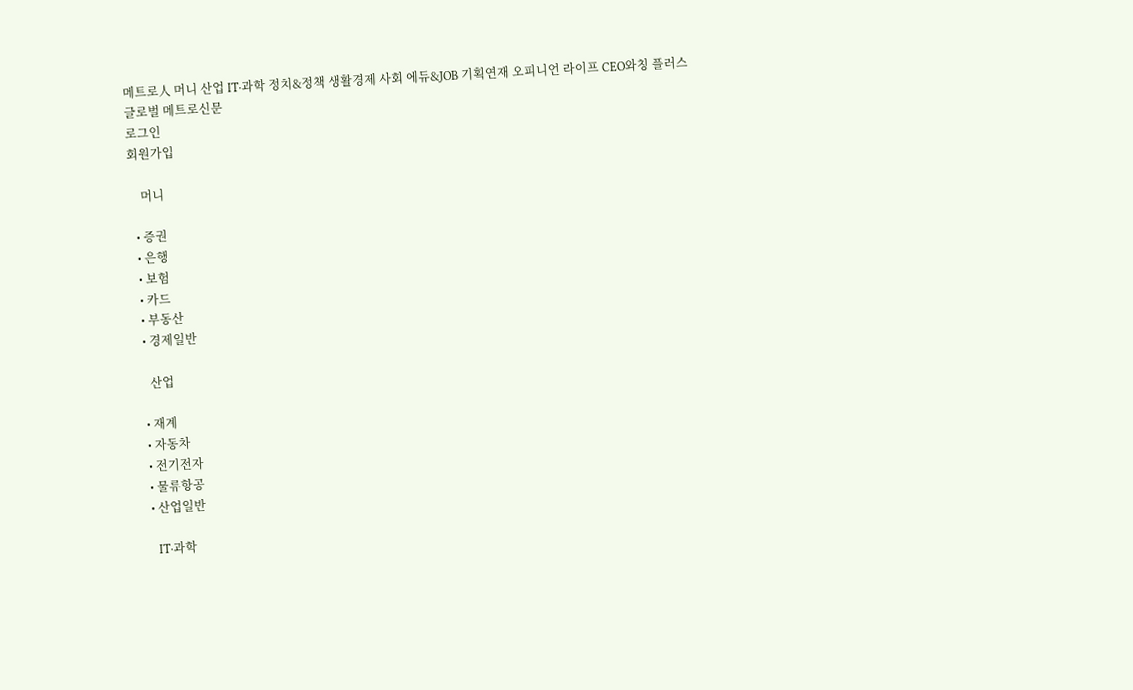메트로人 머니 산업 IT·과학 정치&정책 생활경제 사회 에듀&JOB 기획연재 오피니언 라이프 CEO와칭 플러스
글로벌 메트로신문
로그인
회원가입

    머니

  • 증권
  • 은행
  • 보험
  • 카드
  • 부동산
  • 경제일반

    산업

  • 재계
  • 자동차
  • 전기전자
  • 물류항공
  • 산업일반

    IT·과학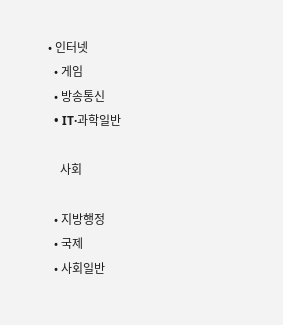• 인터넷
  • 게임
  • 방송통신
  • IT·과학일반

    사회

  • 지방행정
  • 국제
  • 사회일반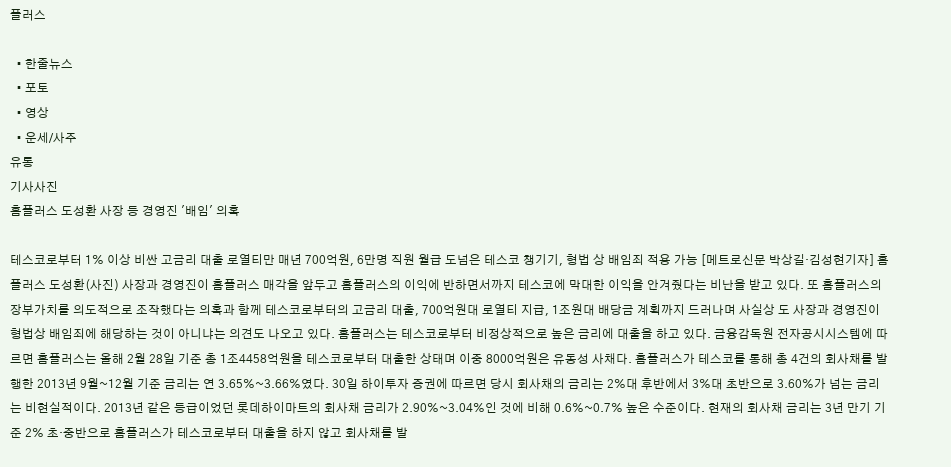플러스

  • 한줄뉴스
  • 포토
  • 영상
  • 운세/사주
유통
기사사진
홈플러스 도성환 사장 등 경영진 '배임' 의혹

테스코로부터 1% 이상 비싼 고금리 대출 로열티만 매년 700억원, 6만명 직원 월급 도넘은 테스코 챙기기, 형법 상 배임죄 적용 가능 [메트로신문 박상길·김성현기자] 홈플러스 도성환(사진) 사장과 경영진이 홈플러스 매각을 앞두고 홈플러스의 이익에 반하면서까지 테스코에 막대한 이익을 안겨줬다는 비난을 받고 있다. 또 홈플러스의 장부가치를 의도적으로 조작했다는 의혹과 함께 테스코로부터의 고금리 대출, 700억원대 로열티 지급, 1조원대 배당금 계획까지 드러나며 사실상 도 사장과 경영진이 형법상 배임죄에 해당하는 것이 아니냐는 의견도 나오고 있다. 홈플러스는 테스코로부터 비정상적으로 높은 금리에 대출을 하고 있다. 금융감독원 전자공시시스템에 따르면 홈플러스는 올해 2월 28일 기준 총 1조4458억원을 테스코로부터 대출한 상태며 이중 8000억원은 유동성 사채다. 홈플러스가 테스코를 통해 총 4건의 회사채를 발행한 2013년 9월~12월 기준 금리는 연 3.65%~3.66%였다. 30일 하이투자 증권에 따르면 당시 회사채의 금리는 2%대 후반에서 3%대 초반으로 3.60%가 넘는 금리는 비현실적이다. 2013년 같은 등급이었던 롯데하이마트의 회사채 금리가 2.90%~3.04%인 것에 비해 0.6%~0.7% 높은 수준이다. 현재의 회사채 금리는 3년 만기 기준 2% 초·중반으로 홈플러스가 테스코로부터 대출을 하지 않고 회사채를 발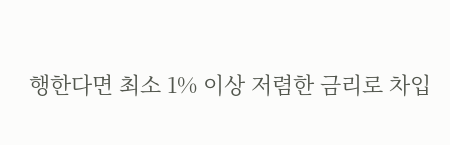행한다면 최소 1% 이상 저렴한 금리로 차입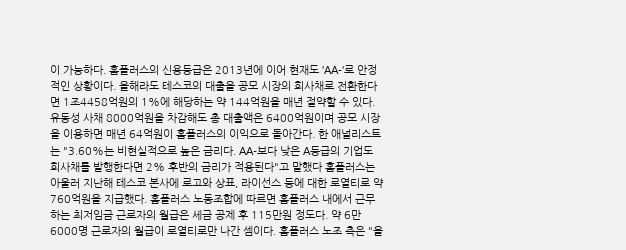이 가능하다. 홈플러스의 신용등급은 2013년에 이어 현재도 'AA-'로 안정적인 상황이다. 올해라도 테스코의 대출을 공모 시장의 회사채로 전환한다면 1조4458억원의 1%에 해당하는 약 144억원을 매년 절약할 수 있다. 유동성 사채 8000억원을 차감해도 총 대출액은 6400억원이며 공모 시장을 이용하면 매년 64억원이 홈플러스의 이익으로 돌아간다. 한 애널리스트는 "3.60%는 비현실적으로 높은 금리다. AA-보다 낮은 A등급의 기업도 회사채를 발행한다면 2% 후반의 금리가 적용된다"고 말했다 홈플러스는 아울러 지난해 테스코 본사에 로고와 상표, 라이선스 등에 대한 로열티로 약 760억원을 지급했다. 홈플러스 노동조합에 따르면 홈플러스 내에서 근무하는 최저임금 근로자의 월급은 세금 공제 후 115만원 정도다. 약 6만6000명 근로자의 월급이 로열티로만 나간 셈이다. 홈플러스 노조 측은 "올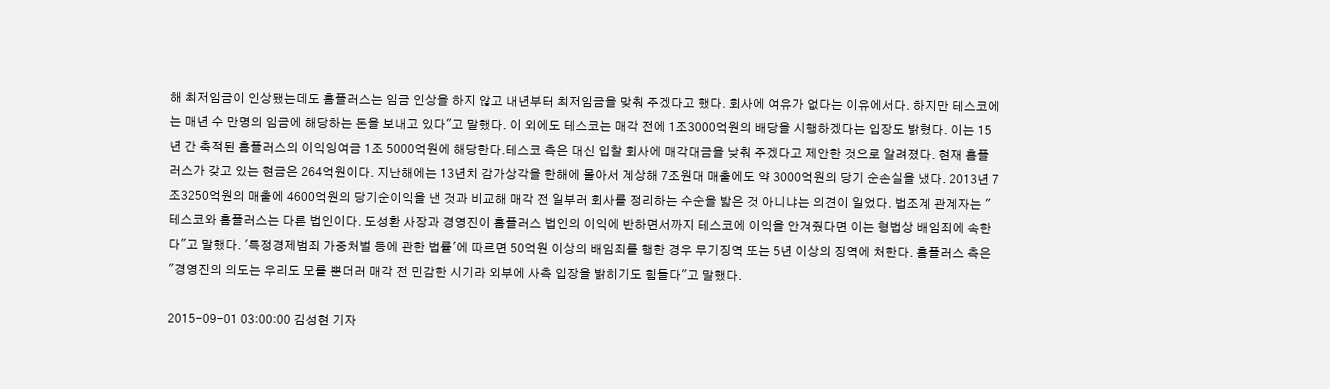해 최저임금이 인상됐는데도 홈플러스는 임금 인상을 하지 않고 내년부터 최저임금을 맞춰 주겠다고 했다. 회사에 여유가 없다는 이유에서다. 하지만 테스코에는 매년 수 만명의 임금에 해당하는 돈을 보내고 있다"고 말했다. 이 외에도 테스코는 매각 전에 1조3000억원의 배당을 시행하겠다는 입장도 밝혔다. 이는 15년 간 축적된 홈플러스의 이익잉여금 1조 5000억원에 해당한다.테스코 측은 대신 입찰 회사에 매각대금을 낮춰 주겠다고 제안한 것으로 알려졌다. 현재 홈플러스가 갖고 있는 현금은 264억원이다. 지난해에는 13년치 감가상각을 한해에 몰아서 계상해 7조원대 매출에도 약 3000억원의 당기 순손실을 냈다. 2013년 7조3250억원의 매출에 4600억원의 당기순이익을 낸 것과 비교해 매각 전 일부러 회사를 정리하는 수순을 밟은 것 아니냐는 의견이 일었다. 법조계 관계자는 "테스코와 홈플러스는 다른 법인이다. 도성환 사장과 경영진이 홈플러스 법인의 이익에 반하면서까지 테스코에 이익을 안겨줬다면 이는 형법상 배임죄에 속한다"고 말했다. '특정경제범죄 가중처벌 등에 관한 법률'에 따르면 50억원 이상의 배임죄를 행한 경우 무기징역 또는 5년 이상의 징역에 처한다. 홈플러스 측은 "경영진의 의도는 우리도 모를 뿐더러 매각 전 민감한 시기라 외부에 사측 입장을 밝히기도 힘들다"고 말했다.

2015-09-01 03:00:00 김성현 기자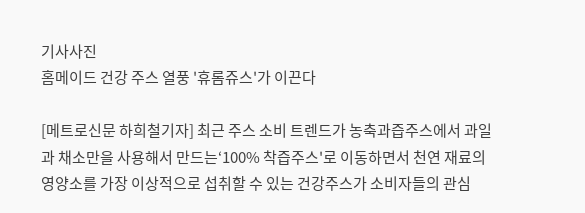기사사진
홈메이드 건강 주스 열풍 '휴롬쥬스'가 이끈다

[메트로신문 하희철기자] 최근 주스 소비 트렌드가 농축과즙주스에서 과일과 채소만을 사용해서 만드는‘100% 착즙주스'로 이동하면서 천연 재료의 영양소를 가장 이상적으로 섭취할 수 있는 건강주스가 소비자들의 관심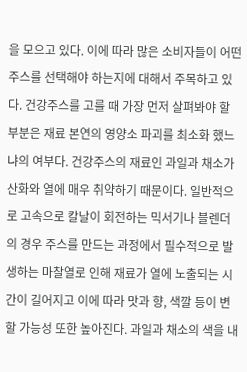을 모으고 있다. 이에 따라 많은 소비자들이 어떤 주스를 선택해야 하는지에 대해서 주목하고 있다. 건강주스를 고를 때 가장 먼저 살펴봐야 할 부분은 재료 본연의 영양소 파괴를 최소화 했느냐의 여부다. 건강주스의 재료인 과일과 채소가 산화와 열에 매우 취약하기 때문이다. 일반적으로 고속으로 칼날이 회전하는 믹서기나 블렌더의 경우 주스를 만드는 과정에서 필수적으로 발생하는 마찰열로 인해 재료가 열에 노출되는 시간이 길어지고 이에 따라 맛과 향, 색깔 등이 변할 가능성 또한 높아진다. 과일과 채소의 색을 내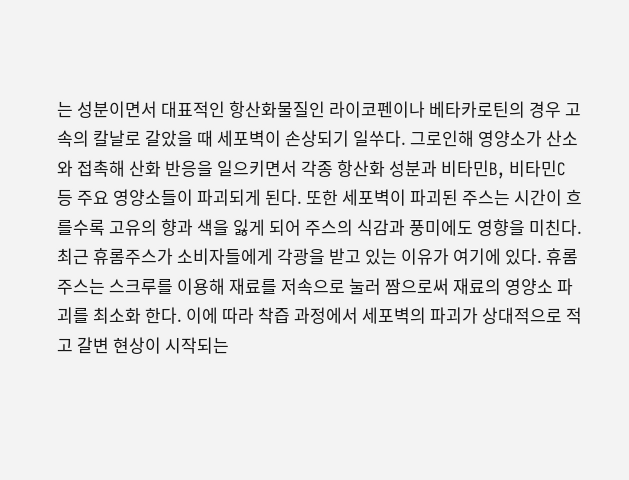는 성분이면서 대표적인 항산화물질인 라이코펜이나 베타카로틴의 경우 고속의 칼날로 갈았을 때 세포벽이 손상되기 일쑤다. 그로인해 영양소가 산소와 접촉해 산화 반응을 일으키면서 각종 항산화 성분과 비타민B, 비타민C 등 주요 영양소들이 파괴되게 된다. 또한 세포벽이 파괴된 주스는 시간이 흐를수록 고유의 향과 색을 잃게 되어 주스의 식감과 풍미에도 영향을 미친다. 최근 휴롬주스가 소비자들에게 각광을 받고 있는 이유가 여기에 있다. 휴롬주스는 스크루를 이용해 재료를 저속으로 눌러 짬으로써 재료의 영양소 파괴를 최소화 한다. 이에 따라 착즙 과정에서 세포벽의 파괴가 상대적으로 적고 갈변 현상이 시작되는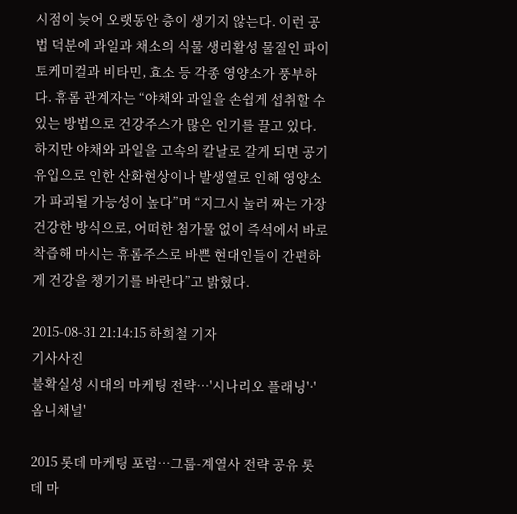시점이 늦어 오랫동안 층이 생기지 않는다. 이런 공법 덕분에 과일과 채소의 식물 생리활성 물질인 파이토케미컬과 비타민, 효소 등 각종 영양소가 풍부하다. 휴롬 관계자는 “야채와 과일을 손쉽게 섭취할 수 있는 방법으로 건강주스가 많은 인기를 끌고 있다. 하지만 야채와 과일을 고속의 칼날로 갈게 되면 공기유입으로 인한 산화현상이나 발생열로 인해 영양소가 파괴될 가능성이 높다”며 “지그시 눌러 짜는 가장 건강한 방식으로, 어떠한 첨가물 없이 즉석에서 바로 착즙해 마시는 휴롬주스로 바쁜 현대인들이 간편하게 건강을 챙기기를 바란다”고 밝혔다.

2015-08-31 21:14:15 하희철 기자
기사사진
불확실성 시대의 마케팅 전략…'시나리오 플래닝'·'옴니채널'

2015 롯데 마케팅 포럼…그룹-계열사 전략 공유 롯데 마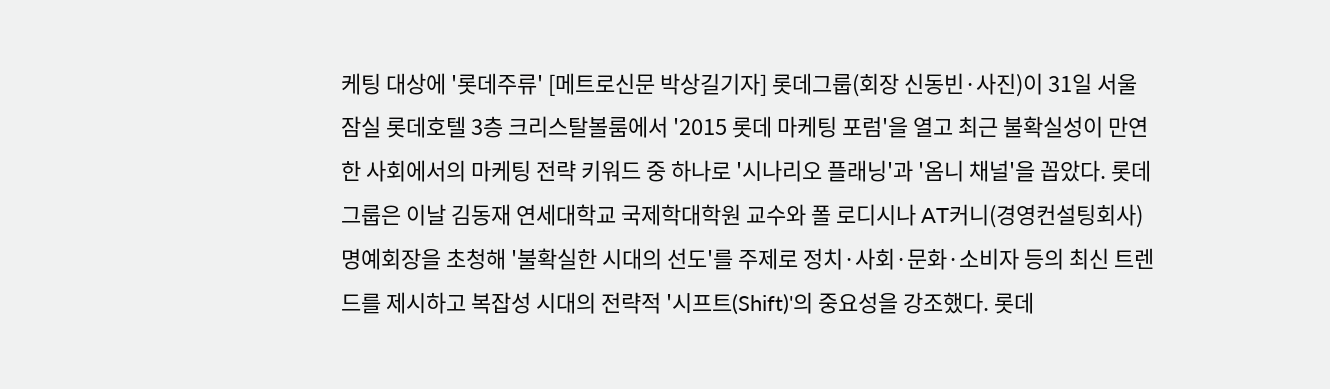케팅 대상에 '롯데주류' [메트로신문 박상길기자] 롯데그룹(회장 신동빈·사진)이 31일 서울 잠실 롯데호텔 3층 크리스탈볼룸에서 '2015 롯데 마케팅 포럼'을 열고 최근 불확실성이 만연한 사회에서의 마케팅 전략 키워드 중 하나로 '시나리오 플래닝'과 '옴니 채널'을 꼽았다. 롯데그룹은 이날 김동재 연세대학교 국제학대학원 교수와 폴 로디시나 AT커니(경영컨설팅회사) 명예회장을 초청해 '불확실한 시대의 선도'를 주제로 정치·사회·문화·소비자 등의 최신 트렌드를 제시하고 복잡성 시대의 전략적 '시프트(Shift)'의 중요성을 강조했다. 롯데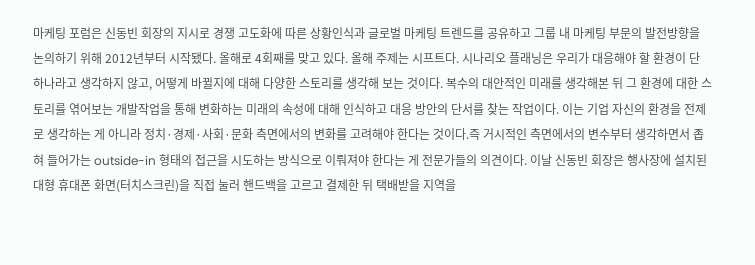마케팅 포럼은 신동빈 회장의 지시로 경쟁 고도화에 따른 상황인식과 글로벌 마케팅 트렌드를 공유하고 그룹 내 마케팅 부문의 발전방향을 논의하기 위해 2012년부터 시작됐다. 올해로 4회째를 맞고 있다. 올해 주제는 시프트다. 시나리오 플래닝은 우리가 대응해야 할 환경이 단 하나라고 생각하지 않고, 어떻게 바뀔지에 대해 다양한 스토리를 생각해 보는 것이다. 복수의 대안적인 미래를 생각해본 뒤 그 환경에 대한 스토리를 엮어보는 개발작업을 통해 변화하는 미래의 속성에 대해 인식하고 대응 방안의 단서를 찾는 작업이다. 이는 기업 자신의 환경을 전제로 생각하는 게 아니라 정치·경제·사회·문화 측면에서의 변화를 고려해야 한다는 것이다.즉 거시적인 측면에서의 변수부터 생각하면서 좁혀 들어가는 outside-in 형태의 접근을 시도하는 방식으로 이뤄져야 한다는 게 전문가들의 의견이다. 이날 신동빈 회장은 행사장에 설치된 대형 휴대폰 화면(터치스크린)을 직접 눌러 핸드백을 고르고 결제한 뒤 택배받을 지역을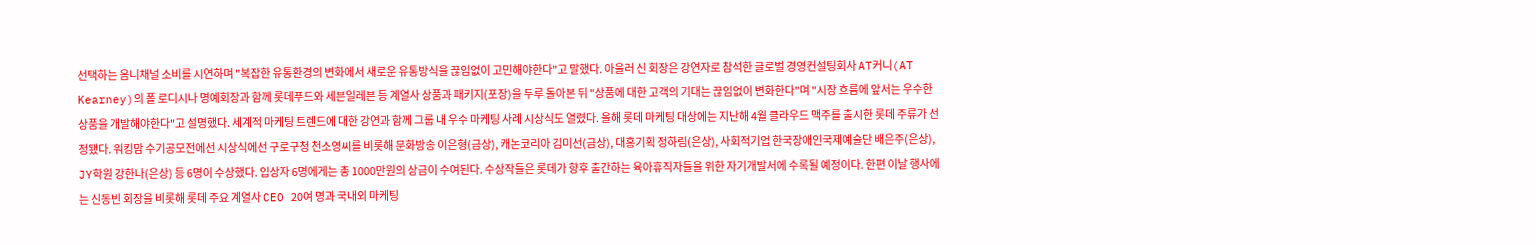선택하는 옴니채널 소비를 시연하며 "복잡한 유통환경의 변화에서 새로운 유통방식을 끊임없이 고민해야한다"고 말했다. 아울러 신 회장은 강연자로 참석한 글로벌 경영컨설팅회사 AT커니(AT Kearney)의 폴 로디시나 명예회장과 함께 롯데푸드와 세븐일레븐 등 계열사 상품과 패키지(포장)을 두루 돌아본 뒤 "상품에 대한 고객의 기대는 끊임없이 변화한다"며 "시장 흐름에 앞서는 우수한 상품을 개발해야한다"고 설명했다. 세계적 마케팅 트렌드에 대한 강연과 함께 그룹 내 우수 마케팅 사례 시상식도 열렸다. 올해 롯데 마케팅 대상에는 지난해 4월 클라우드 맥주를 출시한 롯데 주류가 선정됐다. 워킹맘 수기공모전에선 시상식에선 구로구청 천소영씨를 비롯해 문화방송 이은형(금상), 캐논코리아 김미선(금상), 대홍기획 정하림(은상), 사회적기업 한국장애인국제예술단 배은주(은상), JY학원 강한나(은상) 등 6명이 수상했다. 입상자 6명에게는 총 1000만원의 상금이 수여된다. 수상작들은 롯데가 향후 출간하는 육아휴직자들을 위한 자기개발서에 수록될 예정이다. 한편 이날 행사에는 신동빈 회장을 비롯해 롯데 주요 계열사 CEO 20여 명과 국내외 마케팅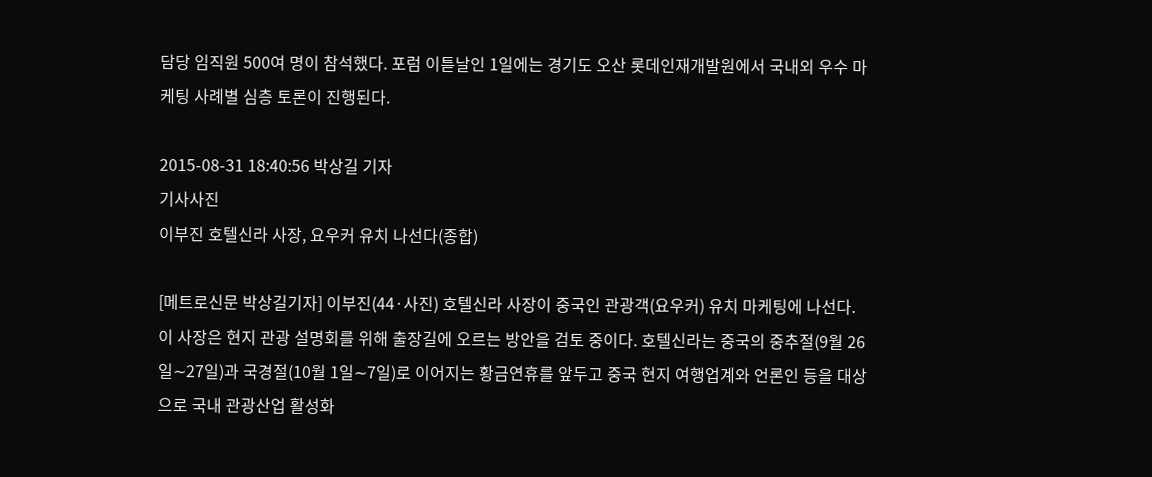담당 임직원 500여 명이 참석했다. 포럼 이튿날인 1일에는 경기도 오산 롯데인재개발원에서 국내외 우수 마케팅 사례별 심층 토론이 진행된다.

2015-08-31 18:40:56 박상길 기자
기사사진
이부진 호텔신라 사장, 요우커 유치 나선다(종합)

[메트로신문 박상길기자] 이부진(44·사진) 호텔신라 사장이 중국인 관광객(요우커) 유치 마케팅에 나선다. 이 사장은 현지 관광 설명회를 위해 출장길에 오르는 방안을 검토 중이다. 호텔신라는 중국의 중추절(9월 26일∼27일)과 국경절(10월 1일∼7일)로 이어지는 황금연휴를 앞두고 중국 현지 여행업계와 언론인 등을 대상으로 국내 관광산업 활성화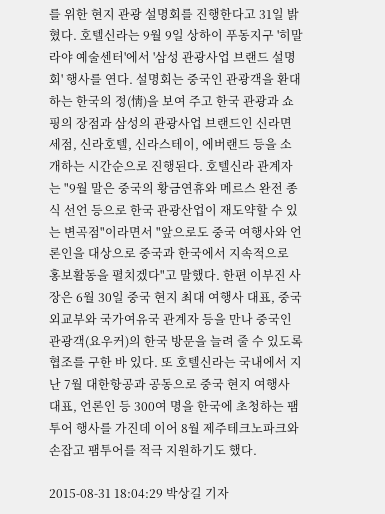를 위한 현지 관광 설명회를 진행한다고 31일 밝혔다. 호텔신라는 9월 9일 상하이 푸동지구 '히말라야 예술센터'에서 '삼성 관광사업 브랜드 설명회' 행사를 연다. 설명회는 중국인 관광객을 환대하는 한국의 정(情)을 보여 주고 한국 관광과 쇼핑의 장점과 삼성의 관광사업 브랜드인 신라면세점, 신라호텔, 신라스테이, 에버랜드 등을 소개하는 시간순으로 진행된다. 호텔신라 관계자는 "9월 말은 중국의 황금연휴와 메르스 완전 종식 선언 등으로 한국 관광산업이 재도약할 수 있는 변곡점"이라면서 "앞으로도 중국 여행사와 언론인을 대상으로 중국과 한국에서 지속적으로 홍보활동을 펼치겠다"고 말했다. 한편 이부진 사장은 6월 30일 중국 현지 최대 여행사 대표, 중국 외교부와 국가여유국 관계자 등을 만나 중국인 관광객(요우커)의 한국 방문을 늘려 줄 수 있도록 협조를 구한 바 있다. 또 호텔신라는 국내에서 지난 7월 대한항공과 공동으로 중국 현지 여행사 대표, 언론인 등 300여 명을 한국에 초청하는 팸투어 행사를 가진데 이어 8월 제주테크노파크와 손잡고 팸투어를 적극 지원하기도 했다.

2015-08-31 18:04:29 박상길 기자